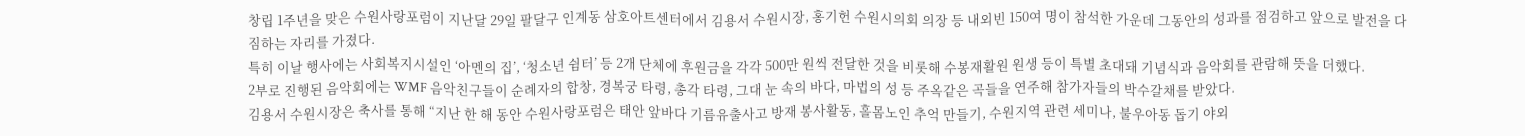창립 1주년을 맞은 수원사랑포럼이 지난달 29일 팔달구 인계동 삼호아트센터에서 김용서 수원시장, 홍기헌 수원시의회 의장 등 내외빈 150여 명이 참석한 가운데 그동안의 성과를 점검하고 앞으로 발전을 다짐하는 자리를 가졌다.
특히 이날 행사에는 사회복지시설인 ‘아멘의 집’, ‘청소년 쉼터’ 등 2개 단체에 후원금을 각각 500만 원씩 전달한 것을 비롯해 수봉재활원 원생 등이 특별 초대돼 기념식과 음악회를 관람해 뜻을 더했다.
2부로 진행된 음악회에는 WMF 음악친구들이 순례자의 합창, 경복궁 타령, 총각 타령, 그대 눈 속의 바다, 마법의 성 등 주옥같은 곡들을 연주해 참가자들의 박수갈채를 받았다.
김용서 수원시장은 축사를 통해 “지난 한 해 동안 수원사랑포럼은 태안 앞바다 기름유출사고 방재 봉사활동, 홀몸노인 추억 만들기, 수원지역 관련 세미나, 불우아동 돕기 야외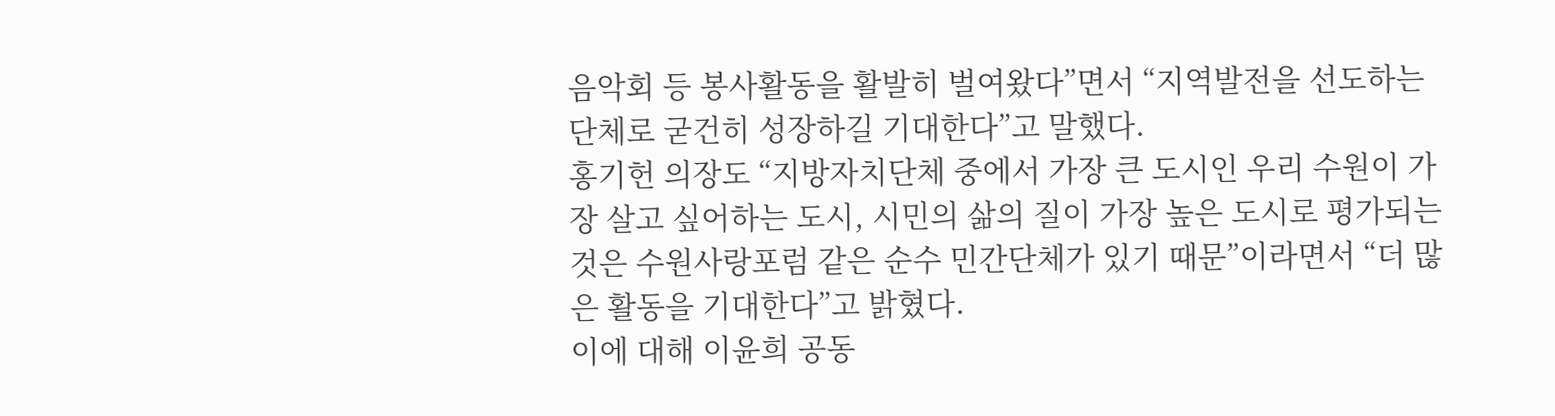음악회 등 봉사활동을 활발히 벌여왔다”면서 “지역발전을 선도하는 단체로 굳건히 성장하길 기대한다”고 말했다.
홍기헌 의장도 “지방자치단체 중에서 가장 큰 도시인 우리 수원이 가장 살고 싶어하는 도시, 시민의 삶의 질이 가장 높은 도시로 평가되는 것은 수원사랑포럼 같은 순수 민간단체가 있기 때문”이라면서 “더 많은 활동을 기대한다”고 밝혔다.
이에 대해 이윤희 공동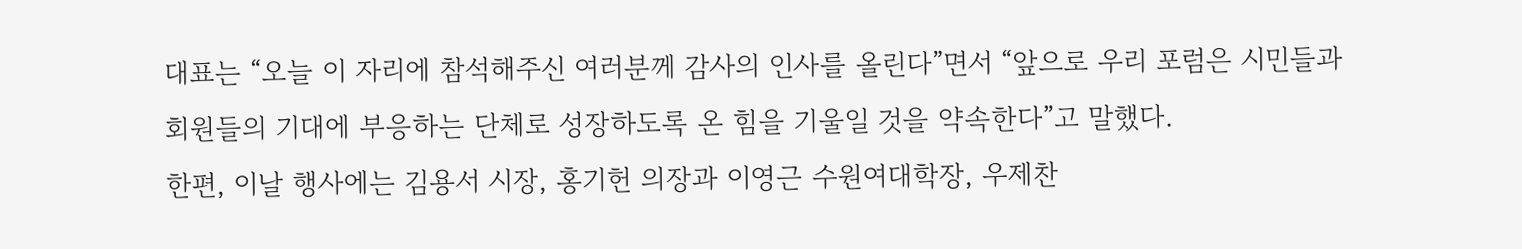대표는 “오늘 이 자리에 참석해주신 여러분께 감사의 인사를 올린다”면서 “앞으로 우리 포럼은 시민들과 회원들의 기대에 부응하는 단체로 성장하도록 온 힘을 기울일 것을 약속한다”고 말했다.
한편, 이날 행사에는 김용서 시장, 홍기헌 의장과 이영근 수원여대학장, 우제찬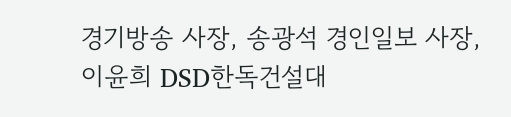경기방송 사장, 송광석 경인일보 사장, 이윤희 DSD한독건설대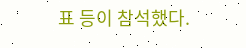표 등이 참석했다.